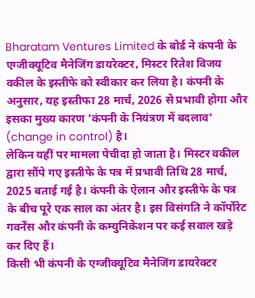Bharatam Ventures Limited के बोर्ड ने कंपनी के एग्जीक्यूटिव मैनेजिंग डायरेक्टर, मिस्टर रितेश विजय वकील के इस्तीफे को स्वीकार कर लिया है। कंपनी के अनुसार, यह इस्तीफा 28 मार्च, 2026 से प्रभावी होगा और इसका मुख्य कारण 'कंपनी के नियंत्रण में बदलाव' (change in control) है।
लेकिन यहीं पर मामला पेचीदा हो जाता है। मिस्टर वकील द्वारा सौंपे गए इस्तीफे के पत्र में प्रभावी तिथि 28 मार्च, 2025 बताई गई है। कंपनी के ऐलान और इस्तीफे के पत्र के बीच पूरे एक साल का अंतर है। इस विसंगति ने कॉर्पोरेट गवर्नेंस और कंपनी के कम्युनिकेशन पर कई सवाल खड़े कर दिए हैं।
किसी भी कंपनी के एग्जीक्यूटिव मैनेजिंग डायरेक्टर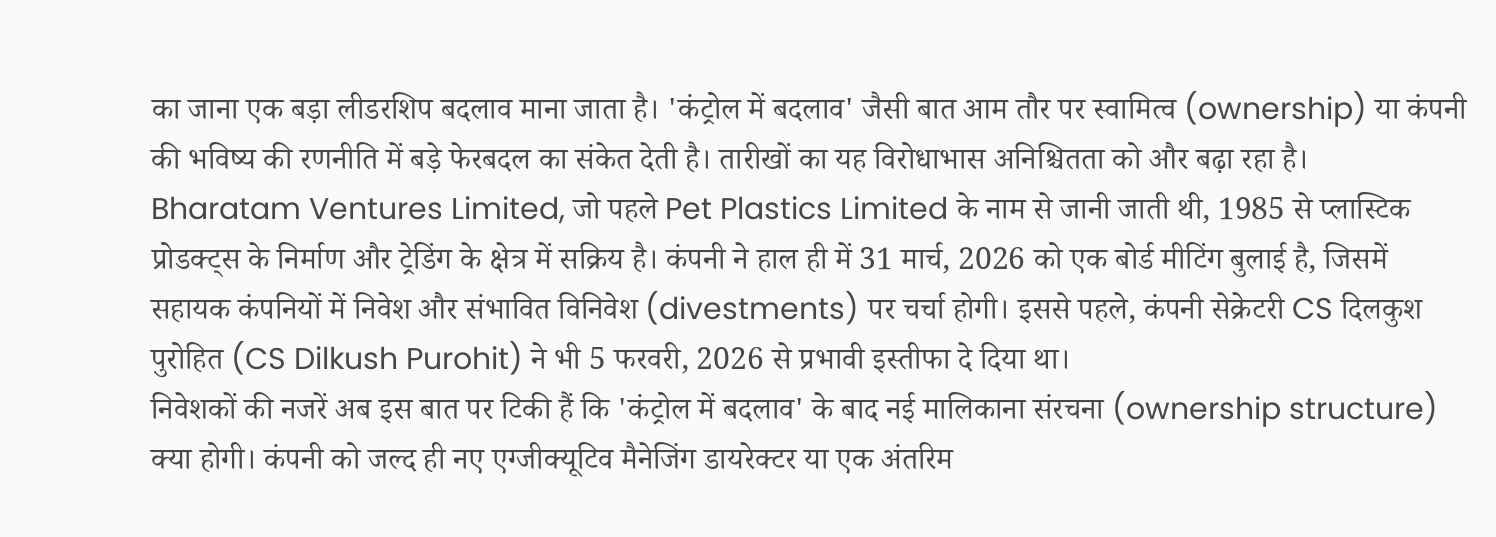का जाना एक बड़ा लीडरशिप बदलाव माना जाता है। 'कंट्रोल में बदलाव' जैसी बात आम तौर पर स्वामित्व (ownership) या कंपनी की भविष्य की रणनीति में बड़े फेरबदल का संकेत देती है। तारीखों का यह विरोधाभास अनिश्चितता को और बढ़ा रहा है।
Bharatam Ventures Limited, जो पहले Pet Plastics Limited के नाम से जानी जाती थी, 1985 से प्लास्टिक प्रोडक्ट्स के निर्माण और ट्रेडिंग के क्षेत्र में सक्रिय है। कंपनी ने हाल ही में 31 मार्च, 2026 को एक बोर्ड मीटिंग बुलाई है, जिसमें सहायक कंपनियों में निवेश और संभावित विनिवेश (divestments) पर चर्चा होगी। इससे पहले, कंपनी सेक्रेटरी CS दिलकुश पुरोहित (CS Dilkush Purohit) ने भी 5 फरवरी, 2026 से प्रभावी इस्तीफा दे दिया था।
निवेशकों की नजरें अब इस बात पर टिकी हैं कि 'कंट्रोल में बदलाव' के बाद नई मालिकाना संरचना (ownership structure) क्या होगी। कंपनी को जल्द ही नए एग्जीक्यूटिव मैनेजिंग डायरेक्टर या एक अंतरिम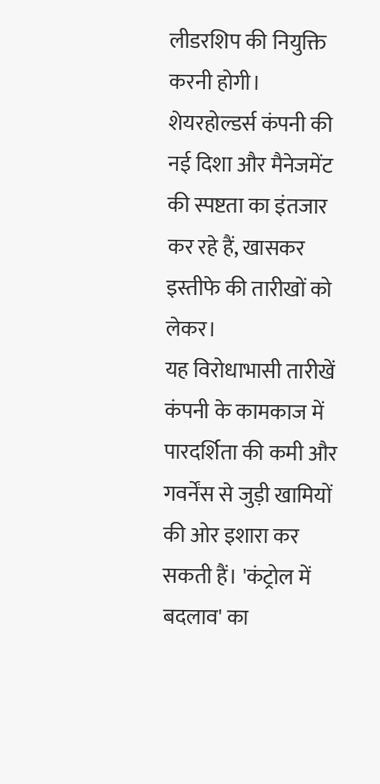लीडरशिप की नियुक्ति करनी होगी। शेयरहोल्डर्स कंपनी की नई दिशा और मैनेजमेंट की स्पष्टता का इंतजार कर रहे हैं, खासकर इस्तीफे की तारीखों को लेकर।
यह विरोधाभासी तारीखें कंपनी के कामकाज में पारदर्शिता की कमी और गवर्नेंस से जुड़ी खामियों की ओर इशारा कर सकती हैं। 'कंट्रोल में बदलाव' का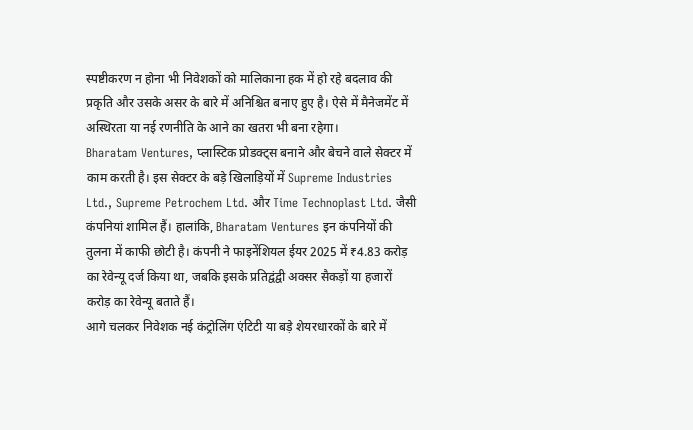स्पष्टीकरण न होना भी निवेशकों को मालिकाना हक में हो रहे बदलाव की प्रकृति और उसके असर के बारे में अनिश्चित बनाए हुए है। ऐसे में मैनेजमेंट में अस्थिरता या नई रणनीति के आने का खतरा भी बना रहेगा।
Bharatam Ventures, प्लास्टिक प्रोडक्ट्स बनाने और बेचने वाले सेक्टर में काम करती है। इस सेक्टर के बड़े खिलाड़ियों में Supreme Industries Ltd., Supreme Petrochem Ltd. और Time Technoplast Ltd. जैसी कंपनियां शामिल हैं। हालांकि, Bharatam Ventures इन कंपनियों की तुलना में काफी छोटी है। कंपनी ने फाइनेंशियल ईयर 2025 में ₹4.83 करोड़ का रेवेन्यू दर्ज किया था, जबकि इसके प्रतिद्वंद्वी अक्सर सैकड़ों या हजारों करोड़ का रेवेन्यू बताते हैं।
आगे चलकर निवेशक नई कंट्रोलिंग एंटिटी या बड़े शेयरधारकों के बारे में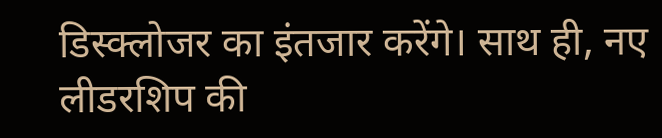डिस्क्लोजर का इंतजार करेंगे। साथ ही, नए लीडरशिप की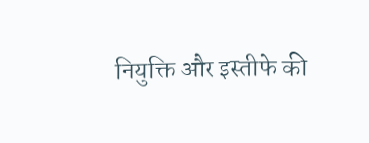नियुक्ति और इस्तीफे की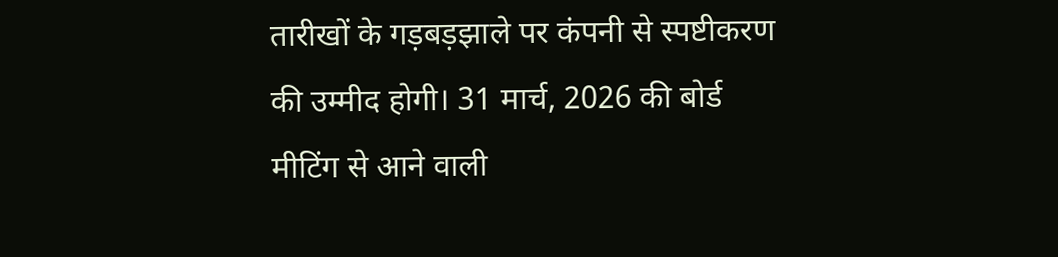तारीखों के गड़बड़झाले पर कंपनी से स्पष्टीकरण की उम्मीद होगी। 31 मार्च, 2026 की बोर्ड मीटिंग से आने वाली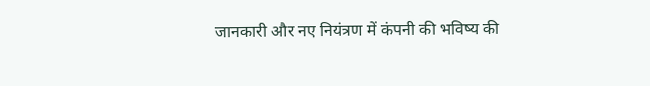जानकारी और नए नियंत्रण में कंपनी की भविष्य की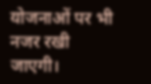योजनाओं पर भी नजर रखी जाएगी।